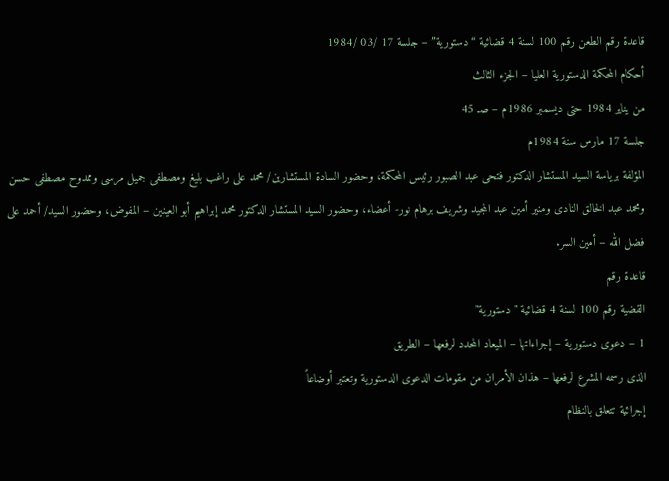قاعدة رقم الطعن رقم 100 لسنة 4 قضائية “دستورية” – جلسة 17 /03 /1984
أحكام المحكمة الدستورية العليا – الجزء الثالث
من يناير 1984 حتى ديسمبر 1986م – صـ 45
جلسة 17 مارس سنة 1984م
المؤلفة برياسة السيد المستشار الدكتور فتحى عبد الصبور رئيس المحكمة، وحضور السادة المستشارين/ محمد على راغب بليغ ومصطفى جميل مرسى وممدوح مصطفى حسن ومحمد عبد الخالق النادى ومنير أمين عبد المجيد وشريف برهام نور- أعضاء، وحضور السيد المستشار الدكتور محمد إبراهيم أبو العينين – المفوض، وحضور السيد/ أحمد على فضل الله – أمين السر.
قاعدة رقم
القضية رقم 100 لسنة 4 قضائية "دستورية"
1 – دعوى دستورية – إجراءاتها – الميعاد المحدد لرفعها – الطريق
الذى رسمه المشرع لرفعها – هذان الأمران من مقومات الدعوى الدستورية وتعتبر أوضاعاً
إجرائية تتعلق بالنظام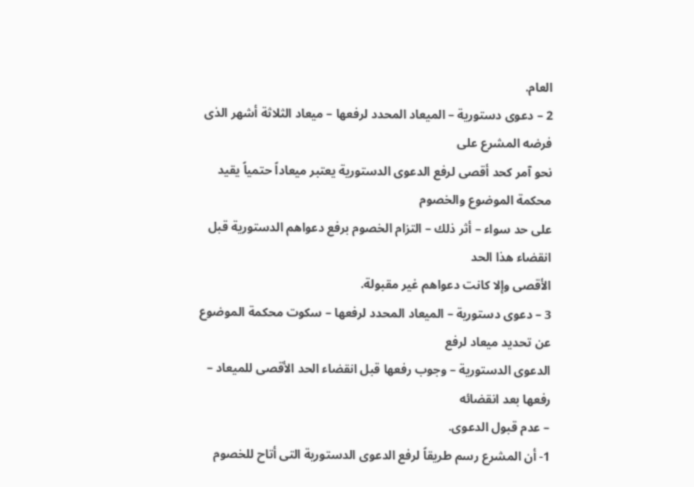العام.
2 – دعوى دستورية – الميعاد المحدد لرفعها – ميعاد الثلاثة أشهر الذى فرضه المشرع على
نحو آمر كحد أقصى لرفع الدعوى الدستورية يعتبر ميعاداً حتمياً يقيد محكمة الموضوع والخصوم
على حد سواء – أثر ذلك – التزام الخصوم برفع دعواهم الدستورية قبل انقضاء هذا الحد
الأقصى وإلا كانت دعواهم غير مقبولة.
3 – دعوى دستورية – الميعاد المحدد لرفعها – سكوت محكمة الموضوع عن تحديد ميعاد لرفع
الدعوى الدستورية – وجوب رفعها قبل انقضاء الحد الأقصى للميعاد – رفعها بعد انقضائه
– عدم قبول الدعوى.
1- أن المشرع رسم طريقاً لرفع الدعوى الدستورية التى أتاح للخصوم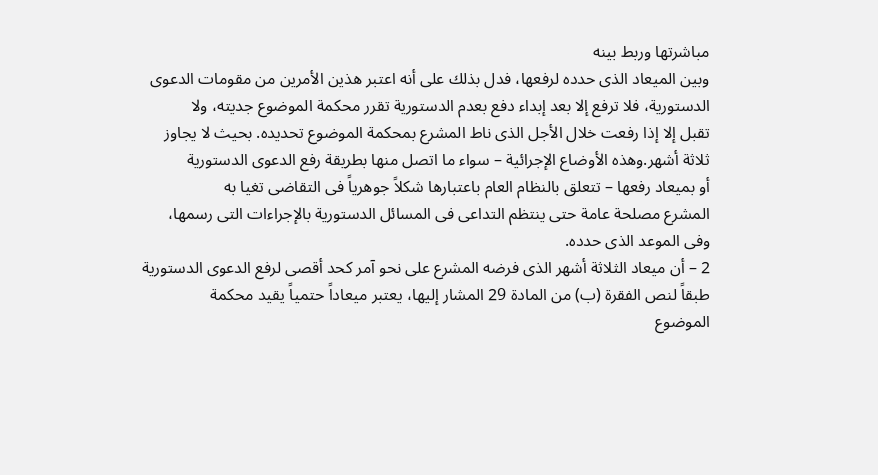مباشرتها وربط بينه
وبين الميعاد الذى حدده لرفعها، فدل بذلك على أنه اعتبر هذين الأمرين من مقومات الدعوى
الدستورية، فلا ترفع إلا بعد إبداء دفع بعدم الدستورية تقرر محكمة الموضوع جديته، ولا
تقبل إلا إذا رفعت خلال الأجل الذى ناط المشرع بمحكمة الموضوع تحديده. بحيث لا يجاوز
ثلاثة أشهر.وهذه الأوضاع الإجرائية – سواء ما اتصل منها بطريقة رفع الدعوى الدستورية
أو بميعاد رفعها – تتعلق بالنظام العام باعتبارها شكلاً جوهرياً فى التقاضى تغيا به
المشرع مصلحة عامة حتى ينتظم التداعى فى المسائل الدستورية بالإجراءات التى رسمها،
وفى الموعد الذى حدده.
2 – أن ميعاد الثلاثة أشهر الذى فرضه المشرع على نحو آمر كحد أقصى لرفع الدعوى الدستورية
طبقاً لنص الفقرة (ب) من المادة 29 المشار إليها، يعتبر ميعاداً حتمياً يقيد محكمة
الموضوع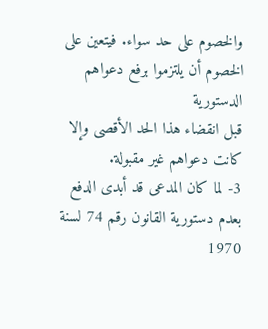والخصوم على حد سواء. فيتعين على الخصوم أن يلتزموا برفع دعواهم الدستورية
قبل انقضاء هذا الحد الأقصى وإلا كانت دعواهم غير مقبولة.
3- لما كان المدعى قد أبدى الدفع بعدم دستورية القانون رقم 74 لسنة 1970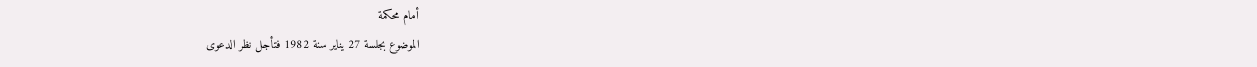أمام محكمة
الموضوع بجلسة 27 يناير سنة 1982 فتأجل نظر الدعوى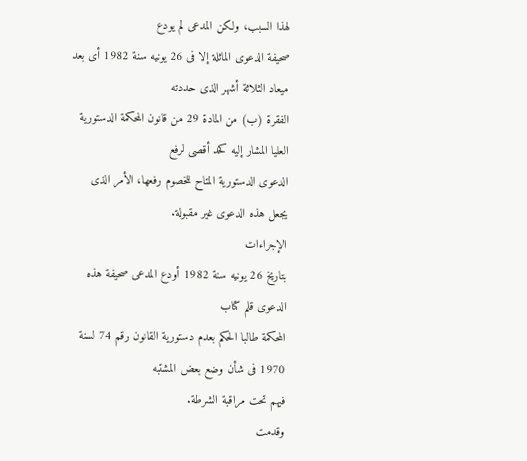لهذا السبب، ولكن المدعى لم يودع
صحيفة الدعوى الماثلة إلا فى 26 يونيه سنة 1982 أى بعد ميعاد الثلاثة أشهر الذى حددته
الفقرة (ب) من المادة 29 من قانون المحكمة الدستورية العليا المشار إليه كحد أقصى لرفع
الدعوى الدستورية المتاح للخصوم رفعها، الأمر الذى يجعل هذه الدعوى غير مقبولة.
الإجراءات
بتاريخ 26 يونيه سنة 1982 أودع المدعى صحيفة هذه الدعوى قلم كتاب
المحكمة طالبا الحكم بعدم دستورية القانون رقم 74 لسنة 1970 فى شأن وضع بعض المشتبه
فيهم تحت مراقبة الشرطة.
وقدمت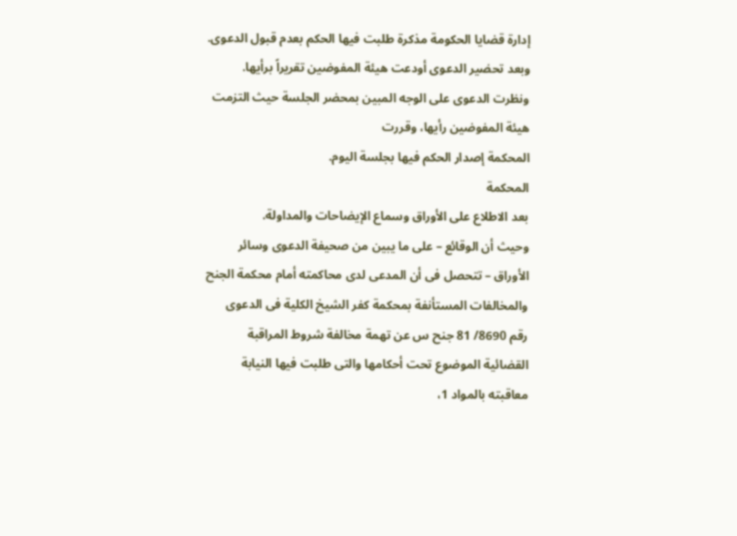إدارة قضايا الحكومة مذكرة طلبت فيها الحكم بعدم قبول الدعوى.
وبعد تحضير الدعوى أودعت هيئة المفوضين تقريراً برأيها.
ونظرت الدعوى على الوجه المبين بمحضر الجلسة حيث التزمت هيئة المفوضين رأيها، وقررت
المحكمة إصدار الحكم فيها بجلسة اليوم.
المحكمة
بعد الاطلاع على الأوراق وسماع الإيضاحات والمداولة.
وحيث أن الوقائع – على ما يبين من صحيفة الدعوى وسائر الأوراق – تتحصل فى أن المدعى لدى محاكمته أمام محكمة الجنح والمخالفات المستأنفة بمحكمة كفر الشيخ الكلية فى الدعوى
رقم 8690/ 81 جنح س عن تهمة مخالفة شروط المراقبة القضائية الموضوع تحت أحكامها والتى طلبت فيها النيابة معاقبته بالمواد 1،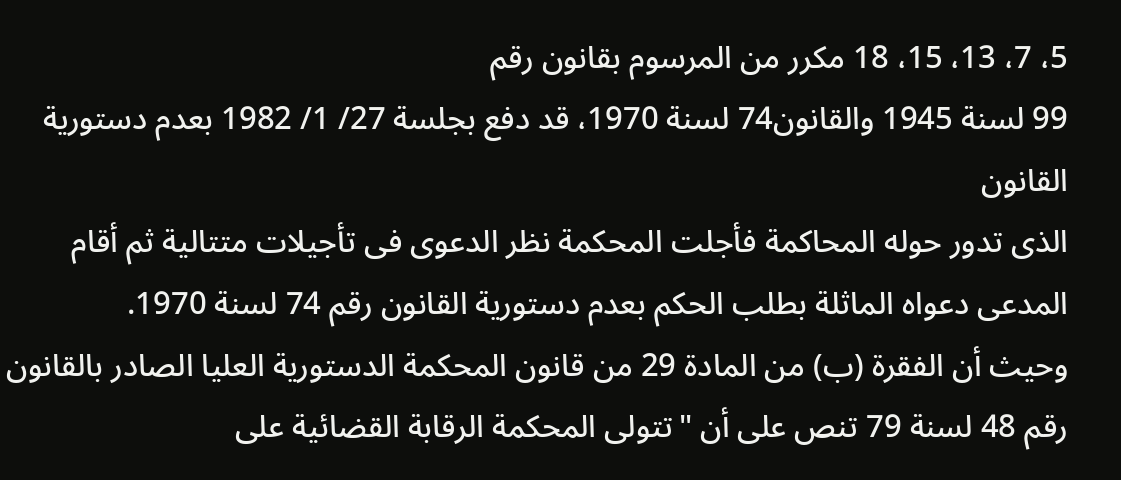5، 7، 13، 15، 18 مكرر من المرسوم بقانون رقم
99 لسنة 1945 والقانون74 لسنة 1970، قد دفع بجلسة 27/ 1/ 1982 بعدم دستورية القانون
الذى تدور حوله المحاكمة فأجلت المحكمة نظر الدعوى فى تأجيلات متتالية ثم أقام المدعى دعواه الماثلة بطلب الحكم بعدم دستورية القانون رقم 74 لسنة 1970.
وحيث أن الفقرة (ب) من المادة 29 من قانون المحكمة الدستورية العليا الصادر بالقانون
رقم 48 لسنة 79 تنص على أن "تتولى المحكمة الرقابة القضائية على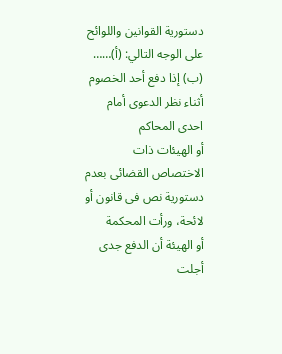دستورية القوانين واللوائح
على الوجه التالي: (أ)…… (ب) إذا دفع أحد الخصوم أثناء نظر الدعوى أمام احدى المحاكم
أو الهيئات ذات الاختصاص القضائى بعدم دستورية نص فى قانون أو لائحة، ورأت المحكمة
أو الهيئة أن الدفع جدى أجلت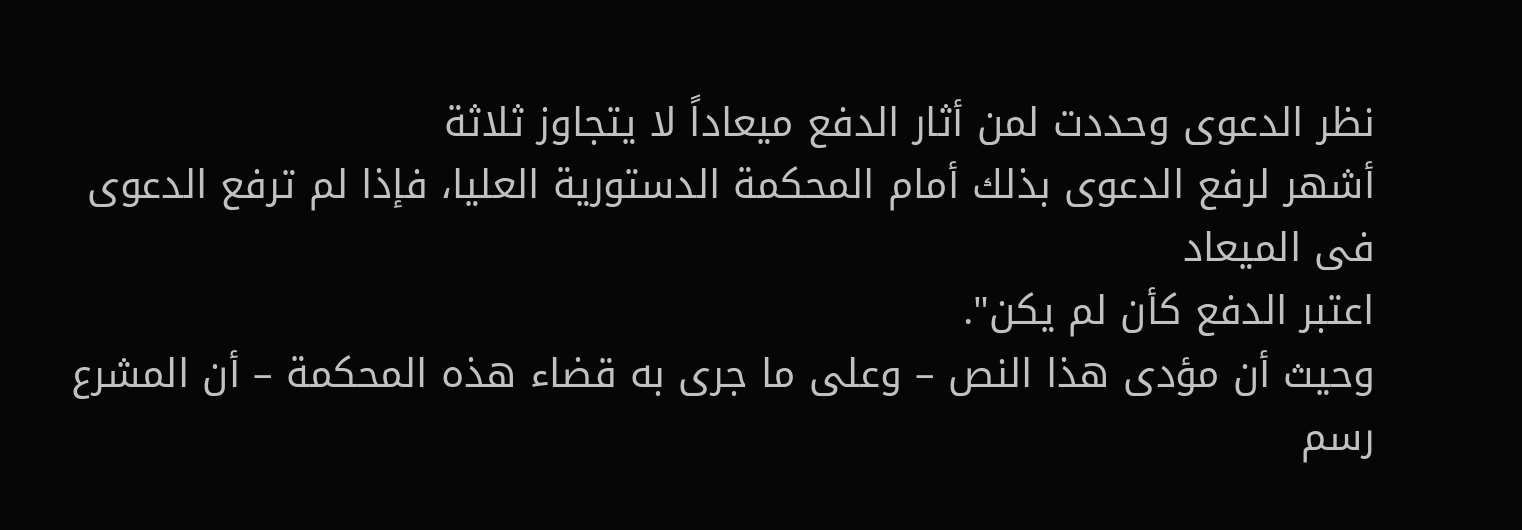نظر الدعوى وحددت لمن أثار الدفع ميعاداً لا يتجاوز ثلاثة
أشهر لرفع الدعوى بذلك أمام المحكمة الدستورية العليا، فإذا لم ترفع الدعوى فى الميعاد
اعتبر الدفع كأن لم يكن".
وحيث أن مؤدى هذا النص – وعلى ما جرى به قضاء هذه المحكمة – أن المشرع رسم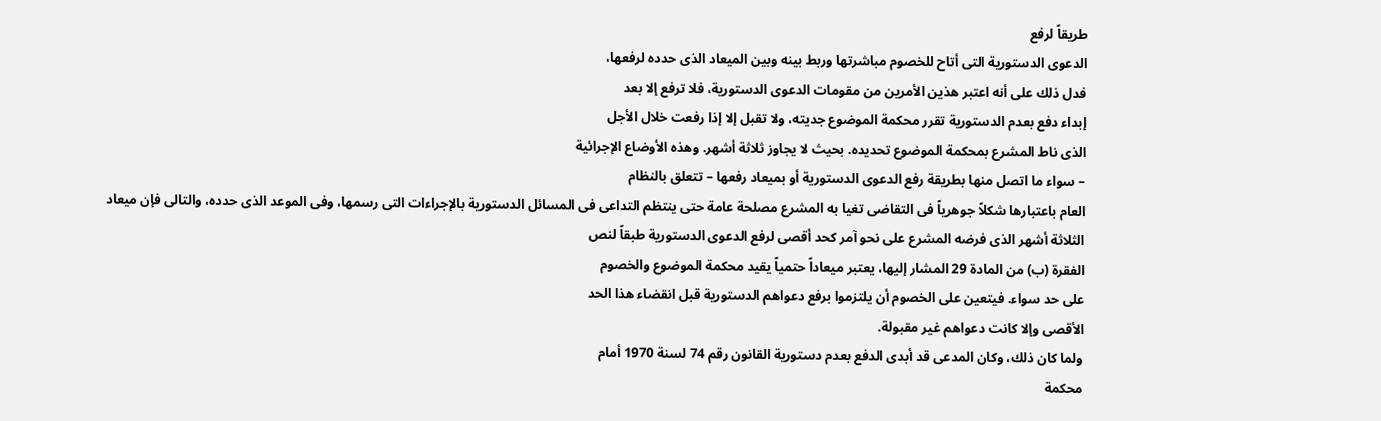طريقاً لرفع
الدعوى الدستورية التى أتاح للخصوم مباشرتها وربط بينه وبين الميعاد الذى حدده لرفعها،
فدل ذلك على أنه اعتبر هذين الأمرين من مقومات الدعوى الدستورية، فلا ترفع إلا بعد
إبداء دفع بعدم الدستورية تقرر محكمة الموضوع جديته، ولا تقبل إلا إذا رفعت خلال الأجل
الذى ناط المشرع بمحكمة الموضوع تحديده. بحيث لا يجاوز ثلاثة أشهر. وهذه الأوضاع الإجرائية
– سواء ما اتصل منها بطريقة رفع الدعوى الدستورية أو بميعاد رفعها – تتعلق بالنظام
العام باعتبارها شكلاً جوهرياً فى التقاضى تغيا به المشرع مصلحة عامة حتى ينتظم التداعى فى المسائل الدستورية بالإجراءات التى رسمها، وفى الموعد الذى حدده، والتالى فإن ميعاد
الثلاثة أشهر الذى فرضه المشرع على نحو آمر كحد أقصى لرفع الدعوى الدستورية طبقاً لنص
الفقرة (ب) من المادة 29 المشار إليها، يعتبر ميعاداً حتمياً يقيد محكمة الموضوع والخصوم
على حد سواء. فيتعين على الخصوم أن يلتزموا برفع دعواهم الدستورية قبل انقضاء هذا الحد
الأقصى وإلا كانت دعواهم غير مقبولة.
ولما كان ذلك، وكان المدعى قد أبدى الدفع بعدم دستورية القانون رقم 74 لسنة 1970 أمام
محكمة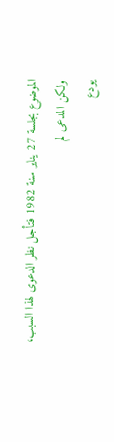الموضوع بجلسة 27 يناير سنة 1982 فتأجل نظر الدعوى لهذا السبب، ولكن المدعى لم
يودع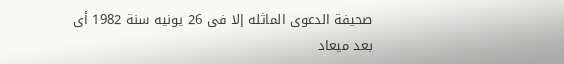صحيفة الدعوى الماثله إلا فى 26 يونيه سنة 1982 أى بعد ميعاد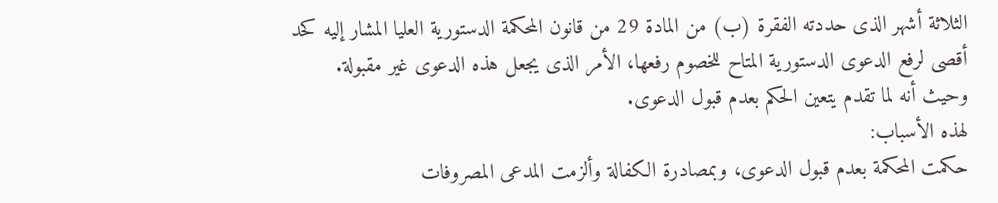الثلاثة أشهر الذى حددته الفقرة (ب) من المادة 29 من قانون المحكمة الدستورية العليا المشار إليه كحد
أقصى لرفع الدعوى الدستورية المتاح للخصوم رفعها، الأمر الذى يجعل هذه الدعوى غير مقبولة.
وحيث أنه لما تقدم يتعين الحكم بعدم قبول الدعوى.
لهذه الأسباب:
حكمت المحكمة بعدم قبول الدعوى، وبمصادرة الكفالة وألزمت المدعى المصروفات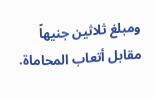ومبلغ ثلاثين جنيهاً مقابل أتعاب المحاماة.